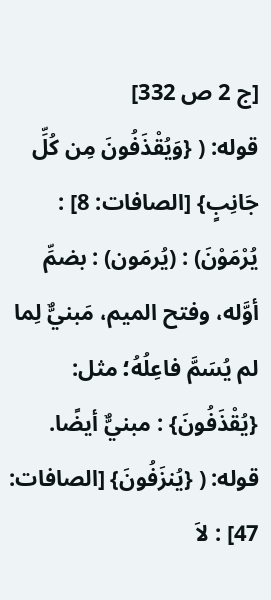[ج 2 ص 332]
قوله: ( {وَيُقْذَفُونَ مِن كُلِّ جَانِبٍ} [الصافات: 8] : يُرْمَوْنَ) : (يُرمَون) : بضمِّ أوَّله، وفتح الميم، مَبنيٌّ لِما لم يُسَمَّ فاعِلُهُ؛ مثل: {يُقْذَفُونَ} : مبنيٌّ أيضًا.
قوله: ( {يُنزَفُونَ} [الصافات: 47] : لاَ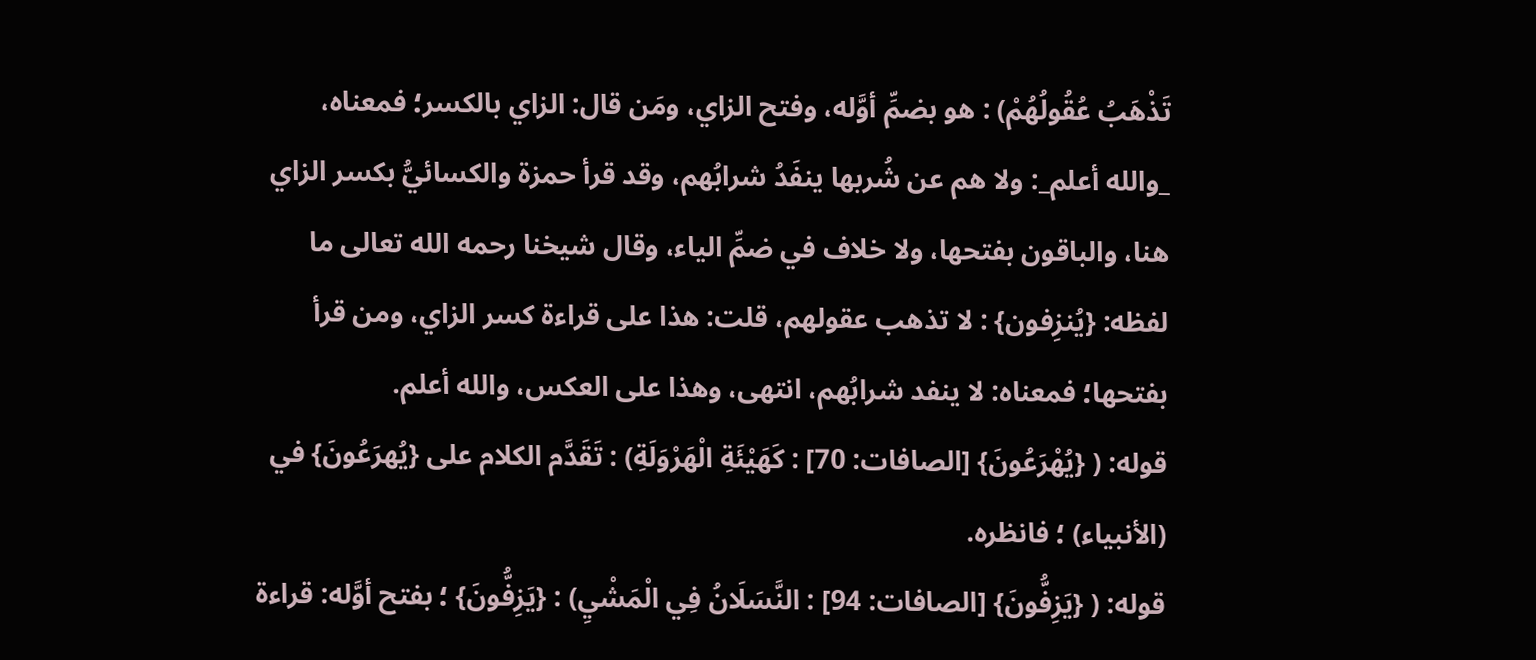تَذْهَبُ عُقُولُهُمْ) : هو بضمِّ أوَّله، وفتح الزاي، ومَن قال: الزاي بالكسر؛ فمعناه، _والله أعلم_: ولا هم عن شُربها ينفَدُ شرابُهم، وقد قرأ حمزة والكسائيُّ بكسر الزاي هنا، والباقون بفتحها، ولا خلاف في ضمِّ الياء، وقال شيخنا رحمه الله تعالى ما لفظه: {يُنزِفون} : لا تذهب عقولهم، قلت: هذا على قراءة كسر الزاي، ومن قرأ بفتحها؛ فمعناه: لا ينفد شرابُهم، انتهى، وهذا على العكس، والله أعلم.
قوله: ( {يُهْرَعُونَ} [الصافات: 70] : كَهَيْئَةِ الْهَرْوَلَةِ) : تَقَدَّم الكلام على {يُهرَعُونَ} في (الأنبياء) ؛ فانظره.
قوله: ( {يَزِفُّونَ} [الصافات: 94] : النَّسَلَانُ فِي الْمَشْيِ) : {يَزِفُّونَ} ؛ بفتح أوَّله: قراءة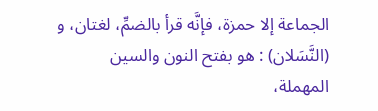الجماعة إلا حمزة، فإنَّه قرأ بالضمِّ، لغتان، و (النَّسَلان) : هو بفتح النون والسين المهملة،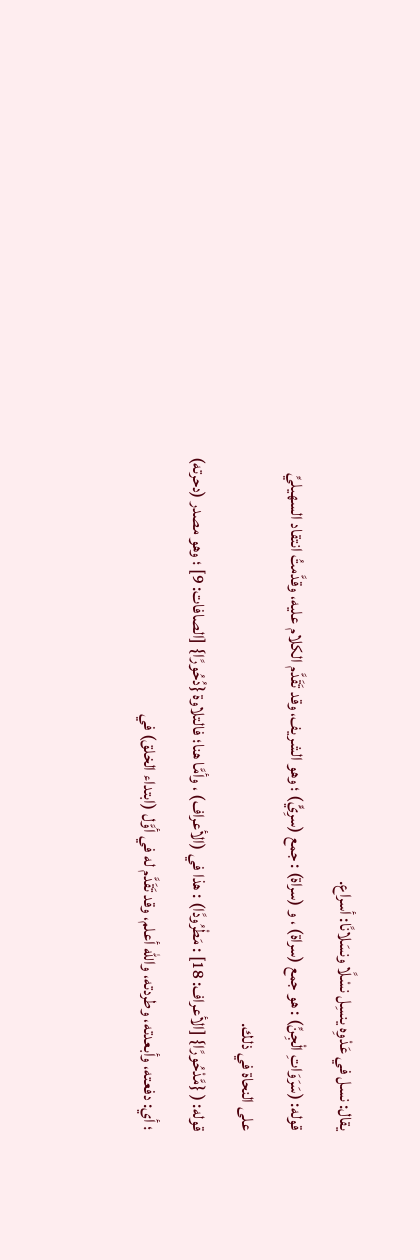يقال: نسل في عَدْوِه ينسِل نسْلًا ونسَلانًا: أسراع.
قوله: (سَرَوَاتِ الْجِنِّ) : هو جمع (سراة) ، و (سراة) : جمع (سرِيٍّ) ؛ وهو الشريف، وقد تَقَدَّم الكلام عليه، وقدَّمتُ انتقاد السهيليِّ على النحاة في ذلك.
قوله: ( {مَّدْحُورًا} [الأعراف: 18] : مَطْرُودًا) : هذا في (الأعراف) ، وأمَّا هنا؛ فالتلاوة {دُحُورًا} [الصافات: 9] ؛ وهو مصدر (دحرته) ؛ أي: دفعته، وأبعدته، وطردته، والله أعلم، وقد تَقَدَّم له في أوَّل (ابتداء الخلق) في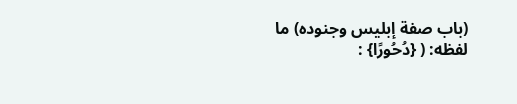(باب صفة إبليس وجنوده) ما لفظه: ( {دُحُورًا} :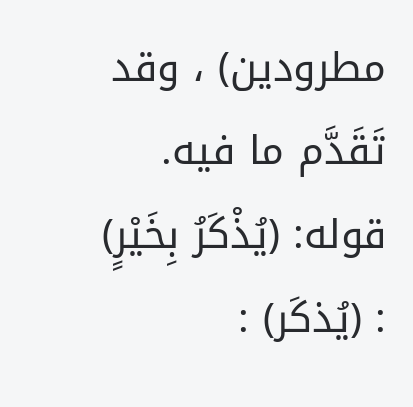مطرودين) ، وقد تَقَدَّم ما فيه.
قوله: (يُذْكَرُ بِخَيْرٍ) : (يُذكَر) :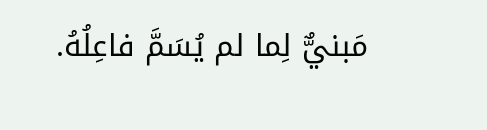مَبنيٌّ لِما لم يُسَمَّ فاعِلُهُ.